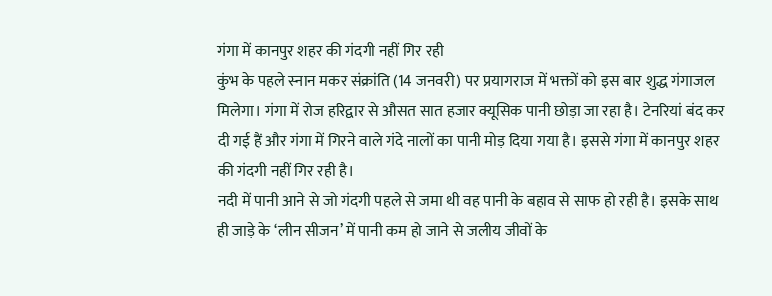गंगा में कानपुर शहर की गंदगी नहीं गिर रही
कुंभ के पहले स्नान मकर संक्रांति (14 जनवरी) पर प्रयागराज में भक्तों को इस बार शुद्ध गंगाजल मिलेगा। गंगा में रोज हरिद्वार से औसत सात हजार क्यूसिक पानी छोड़ा जा रहा है। टेनरियां बंद कर दी गई हैं और गंगा में गिरने वाले गंदे नालों का पानी मोड़ दिया गया है। इससे गंगा में कानपुर शहर की गंदगी नहीं गिर रही है।
नदी में पानी आने से जो गंदगी पहले से जमा थी वह पानी के बहाव से साफ हो रही है। इसके साथ ही जाड़े के ‘लीन सीजन’ में पानी कम हो जाने से जलीय जीवों के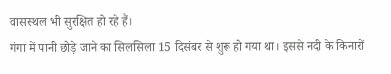वासस्थल भी सुरक्षित हो रहे हैं।
गंगा में पानी छोड़े जाने का सिलसिला 15 दिसंबर से शुरू हो गया था। इससे नदी के किनारों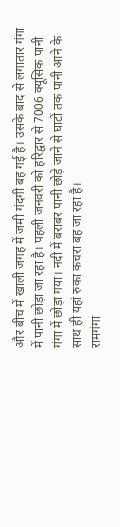और बीच में खाली जगह में जमी गंदगी बह गई है। उसके बाद से लगातार गंगा में पानी छोड़ा जा रहा है। पहली जनवरी को हरिद्वार से 7006 क्यूसिक पानी गंगा में छोड़ा गया। नदी में बराबर पानी छोड़े जाने से घाटों तक पानी आने के साथ ही यहां रुका कचरा बह जा रहा है।
रामगंगा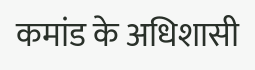कमांड के अधिशासी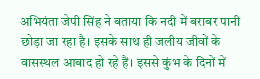अभियंता जेपी सिंह ने बताया कि नदी में बराबर पानी छोड़ा जा रहा है। इसके साथ ही जलीय जीवों के वासस्थल आबाद हो रहे हैं। इससे कुंभ के दिनों में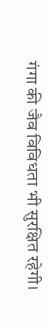गंगा की जैव विविधता भी सुरक्षित रहेगी।